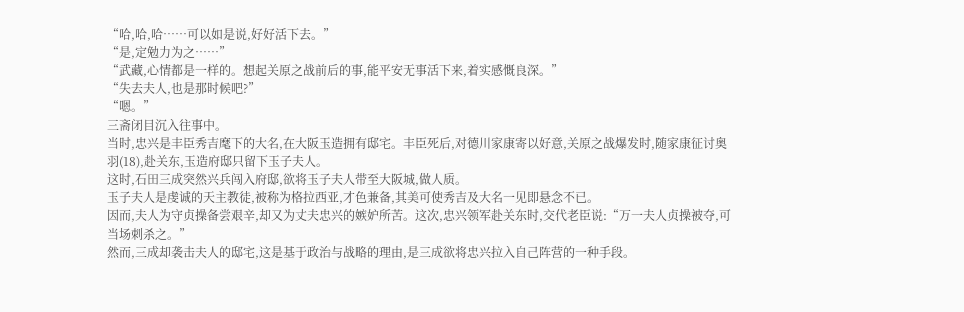“哈,哈,哈……可以如是说,好好活下去。”
“是,定勉力为之……”
“武藏,心情都是一样的。想起关原之战前后的事,能平安无事活下来,着实感慨良深。”
“失去夫人,也是那时候吧?”
“嗯。”
三斋闭目沉入往事中。
当时,忠兴是丰臣秀吉麾下的大名,在大阪玉造拥有邸宅。丰臣死后,对德川家康寄以好意,关原之战爆发时,随家康征讨奥羽(18),赴关东,玉造府邸只留下玉子夫人。
这时,石田三成突然兴兵闯入府邸,欲将玉子夫人带至大阪城,做人质。
玉子夫人是虔诚的天主教徒,被称为格拉西亚,才色兼备,其美可使秀吉及大名一见即悬念不已。
因而,夫人为守贞操备尝艰辛,却又为丈夫忠兴的嫉妒所苦。这次,忠兴领军赴关东时,交代老臣说:“万一夫人贞操被夺,可当场刺杀之。”
然而,三成却袭击夫人的邸宅,这是基于政治与战略的理由,是三成欲将忠兴拉入自己阵营的一种手段。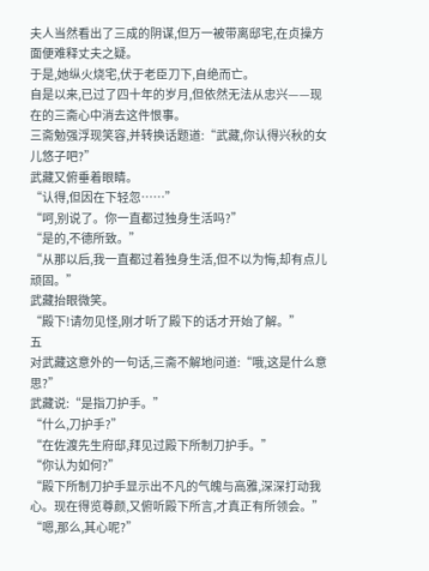夫人当然看出了三成的阴谋,但万一被带离邸宅,在贞操方面便难释丈夫之疑。
于是,她纵火烧宅,伏于老臣刀下,自绝而亡。
自是以来,已过了四十年的岁月,但依然无法从忠兴——现在的三斋心中消去这件恨事。
三斋勉强浮现笑容,并转换话题道:“武藏,你认得兴秋的女儿悠子吧?”
武藏又俯垂着眼睛。
“认得,但因在下轻忽……”
“呵,别说了。你一直都过独身生活吗?”
“是的,不德所致。”
“从那以后,我一直都过着独身生活,但不以为悔,却有点儿顽固。”
武藏抬眼微笑。
“殿下!请勿见怪,刚才听了殿下的话才开始了解。”
五
对武藏这意外的一句话,三斋不解地问道:“哦,这是什么意思?”
武藏说:“是指刀护手。”
“什么,刀护手?”
“在佐渡先生府邸,拜见过殿下所制刀护手。”
“你认为如何?”
“殿下所制刀护手显示出不凡的气魄与高雅,深深打动我心。现在得览尊颜,又俯听殿下所言,才真正有所领会。”
“嗯,那么,其心呢?”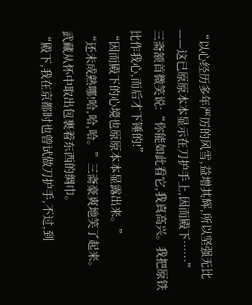“以心经历多年严厉的风雪,益增其辉,所以坚强无比——这已原原本本显示在刀护手上,因而殿下……”
三斋颔首微笑说:“你能如此看它,我真高兴。我把原铁比作我心,而后才下锤的!”
“因而殿下的心境也原原本本显露出来。”
“还未成熟哪!哈,哈,哈。”三斋豪爽地笑了起来。
武藏从怀中取出包裹着东西的绸巾。
“殿下,我在京都时也曾试做刀护手,不过,到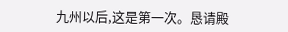九州以后,这是第一次。恳请殿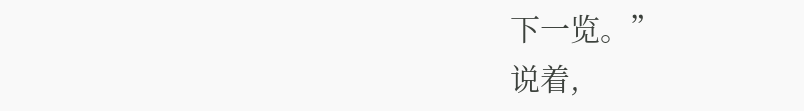下一览。”
说着,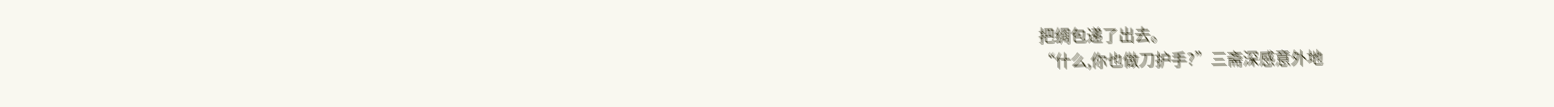把绸包递了出去。
“什么,你也做刀护手?”三斋深感意外地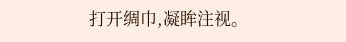打开绸巾,凝眸注视。